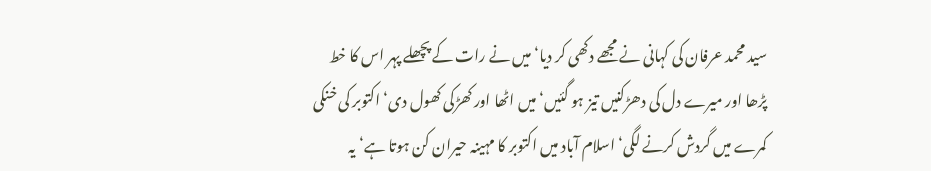سید محمد عرفان کی کہانی نے مجھے دکھی کر دیا‘ میں نے رات کے پچھلے پہر اس کا خط پڑھا اور میرے دل کی دھڑکنیں تیز ہو گئیں‘ میں اٹھا اور کھڑکی کھول دی‘ اکتوبر کی خنکی کمرے میں گردش کرنے لگی‘ اسلام آباد میں اکتوبر کا مہینہ حیران کن ہوتا ہے‘یہ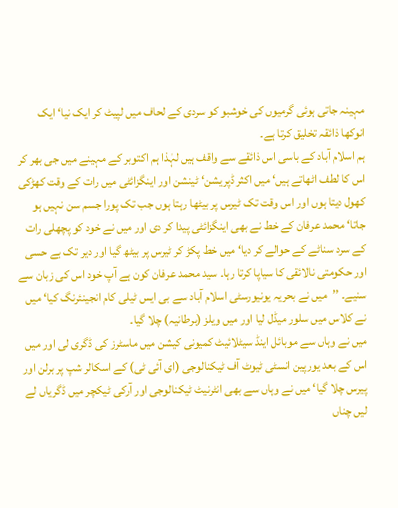مہینہ جاتی ہوئی گرمیوں کی خوشبو کو سردی کے لحاف میں لپیٹ کر ایک نیا‘ ایک انوکھا ذائقہ تخلیق کرتا ہے۔
ہم اسلام آباد کے باسی اس ذائقے سے واقف ہیں لہٰذا ہم اکتوبر کے مہینے میں جی بھر کر اس کا لطف اٹھاتے ہیں‘ میں اکثر ڈپریشن‘ ٹینشن اور اینگزائٹی میں رات کے وقت کھڑکی کھول دیتا ہوں اور اس وقت تک ٹیرس پر بیٹھا رہتا ہوں جب تک پورا جسم سن نہیں ہو جاتا‘ محمد عرفان کے خط نے بھی اینگزائٹی پیدا کر دی اور میں نے خود کو پچھلی رات کے سرد سناٹے کے حوالے کر دیا‘ میں خط پکڑ کر ٹیرس پر بیٹھ گیا اور دیر تک بے حسی اور حکومتی نالائقی کا سیاپا کرتا رہا۔ سید محمد عرفان کون ہے آپ خود اس کی زبان سے سنیے۔ ’’میں نے بحریہ یونیورسٹی اسلام آباد سے بی ایس ٹیلی کام انجینئرنگ کیا‘ میں نے کلاس میں سلور میڈل لیا اور میں ویلز (برطانیہ) چلا گیا۔
میں نے وہاں سے موبائل اینڈ سیٹلائیٹ کمیونی کیشن میں ماسٹرز کی ڈگری لی اور میں اس کے بعد یورپین انسٹی ٹیوٹ آف ٹیکنالوجی (ای آئی ٹی) کے اسکالر شپ پر برلن اور پیرس چلا گیا‘ میں نے وہاں سے بھی انٹرنیٹ ٹیکنالوجی اور آرکی ٹیکچر میں ڈگریاں لے لیں چناں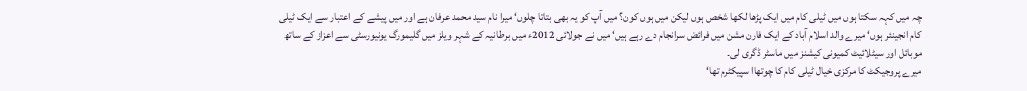چہ میں کہہ سکتا ہوں میں ٹیلی کام میں ایک پڑھا لکھا شخص ہوں لیکن میں ہوں کون؟ میں آپ کو یہ بھی بتاتا چلوں‘ میرا نام سید محمد عرفان ہے اور میں پیشے کے اعتبار سے ایک ٹیلی کام انجینئر ہوں‘ میرے والد اسلام آباد کے ایک فارن مشن میں فرائض سرانجام دے رہے ہیں‘ میں نے جولائی 2012ء میں برطانیہ کے شہر ویلز میں گلیمورگ یونیورسٹی سے اعزاز کے ساتھ موبائل اور سیٹلائیٹ کمیونی کیشنز میں ماسٹر ڈگری لی۔
میرے پروجیکٹ کا مرکزی خیال ٹیلی کام کا چوتھاا سپیکٹرم تھا‘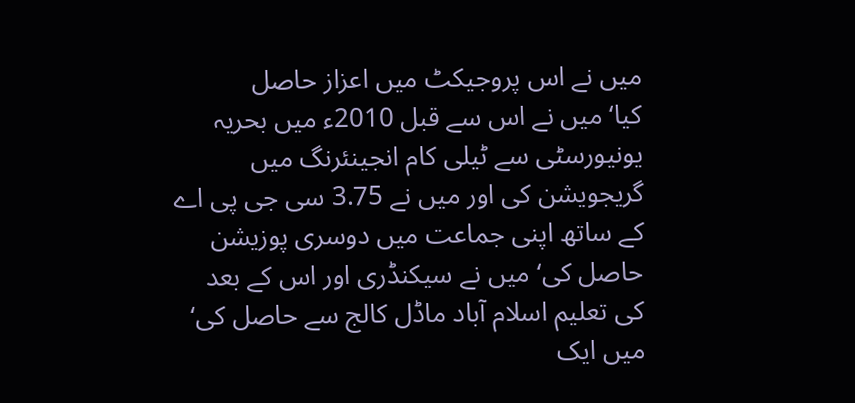میں نے اس پروجیکٹ میں اعزاز حاصل کیا‘میں نے اس سے قبل 2010ء میں بحریہ یونیورسٹی سے ٹیلی کام انجینئرنگ میں گریجویشن کی اور میں نے 3.75 سی جی پی اے کے ساتھ اپنی جماعت میں دوسری پوزیشن حاصل کی‘ میں نے سیکنڈری اور اس کے بعد کی تعلیم اسلام آباد ماڈل کالج سے حاصل کی‘ میں ایک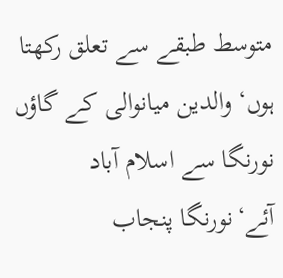متوسط طبقے سے تعلق رکھتا ہوں‘ والدین میانوالی کے گاؤں نورنگا سے اسلام آباد آئے‘نورنگا پنجاب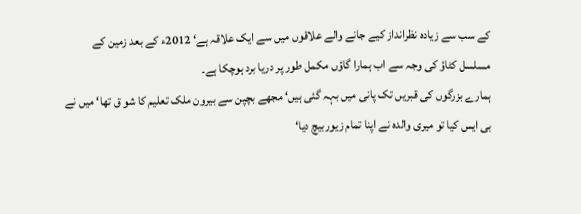کے سب سے زیادہ نظرانداز کیے جانے والے علاقوں میں سے ایک علاقہ ہے‘ 2012ء کے بعد زمین کے مسلسل کٹاؤ کی وجہ سے اب ہمارا گاؤں مکمل طور پر دریا برد ہوچکا ہے۔
ہمارے بزرگوں کی قبریں تک پانی میں بہہ گئی ہیں‘ مجھے بچپن سے بیرون ملک تعلیم کا شو ق تھا‘ میں نے بی ایس کیا تو میری والدہ نے اپنا تمام زیوربیچ دیا‘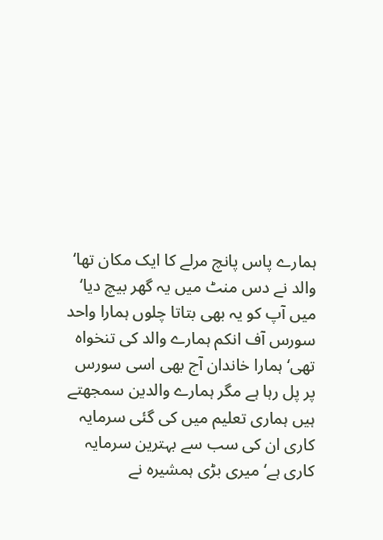ہمارے پاس پانچ مرلے کا ایک مکان تھا‘ والد نے دس منٹ میں یہ گھر بیچ دیا‘ میں آپ کو یہ بھی بتاتا چلوں ہمارا واحد سورس آف انکم ہمارے والد کی تنخواہ تھی‘ ہمارا خاندان آج بھی اسی سورس پر پل رہا ہے مگر ہمارے والدین سمجھتے ہیں ہماری تعلیم میں کی گئی سرمایہ کاری ان کی سب سے بہترین سرمایہ کاری ہے‘ میری بڑی ہمشیرہ نے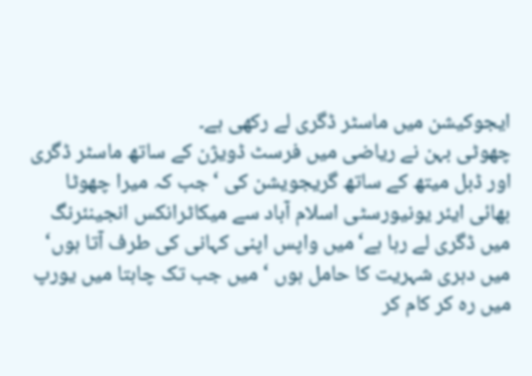ایجوکیشن میں ماسٹر ڈگری لے رکھی ہے۔
چھوٹی بہن نے ریاضی میں فرسٹ ڈویژن کے ساتھ ماسٹر ڈگری اور ڈبل میتھ کے ساتھ گریجویشن کی ‘جب کہ میرا چھوٹا بھائی ایئر یونیورسٹی اسلام آباد سے میکاٹرانکس انجینئرنگ میں ڈگری لے رہا ہے‘میں واپس اپنی کہانی کی طرف آتا ہوں‘ میں دہری شہریت کا حامل ہوں ‘ میں جب تک چاہتا میں یورپ میں رہ کر کام کر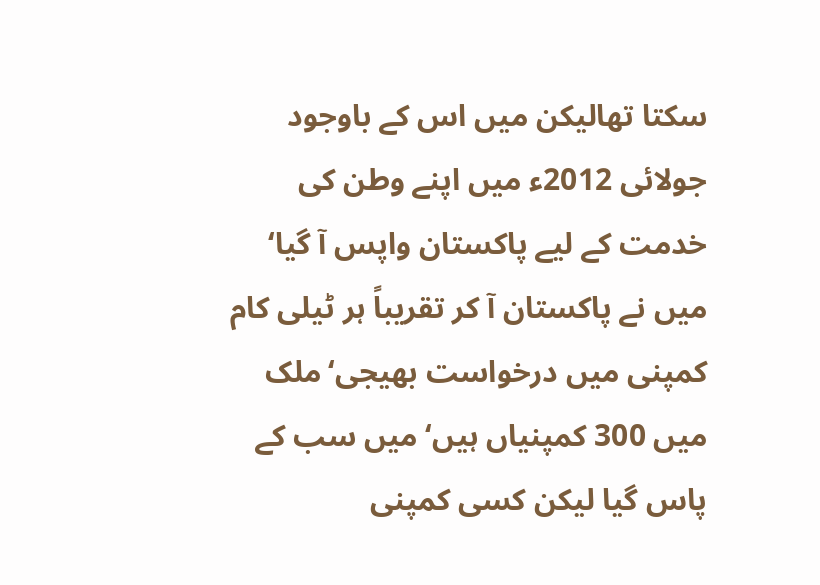سکتا تھالیکن میں اس کے باوجود جولائی 2012ء میں اپنے وطن کی خدمت کے لیے پاکستان واپس آ گیا‘ میں نے پاکستان آ کر تقریباً ہر ٹیلی کام کمپنی میں درخواست بھیجی‘ملک میں 300 کمپنیاں ہیں‘ میں سب کے پاس گیا لیکن کسی کمپنی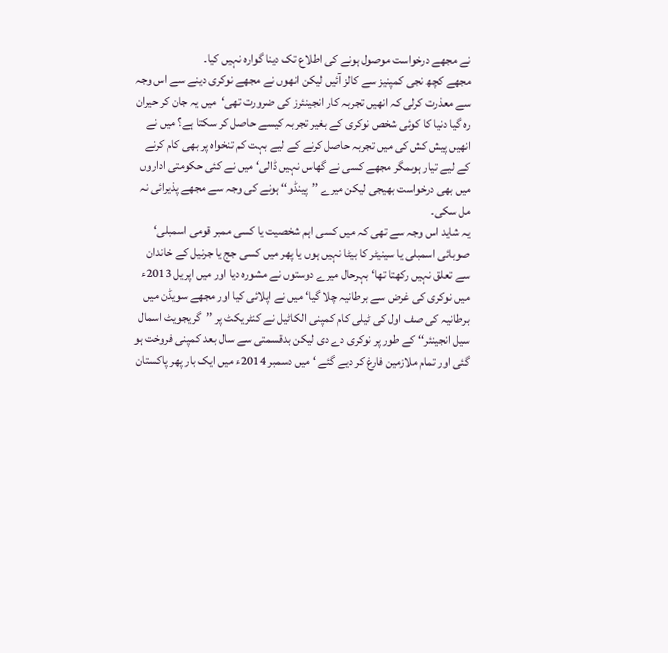نے مجھے درخواست موصول ہونے کی اطلاع تک دینا گوارہ نہیں کیا۔
مجھے کچھ نجی کمپنیز سے کالز آئیں لیکن انھوں نے مجھے نوکری دینے سے اس وجہ سے معذرت کرلی کہ انھیں تجربہ کار انجینئرز کی ضرورت تھی‘میں یہ جان کر حیران رہ گیا دنیا کا کوئی شخص نوکری کے بغیر تجربہ کیسے حاصل کر سکتا ہے؟ میں نے انھیں پیش کش کی میں تجربہ حاصل کرنے کے لیے بہت کم تنخواہ پر بھی کام کرنے کے لیے تیار ہوںمگر مجھے کسی نے گھاس نہیں ڈالی‘ میں نے کئی حکومتی اداروں میں بھی درخواست بھیجی لیکن میرے ’’پینڈو‘‘ ہونے کی وجہ سے مجھے پذیرائی نہ مل سکی۔
یہ شاید اس وجہ سے تھی کہ میں کسی اہم شخصیت یا کسی ممبر قومی اسمبلی‘ صوبائی اسمبلی یا سینیٹر کا بیٹا نہیں ہوں یا پھر میں کسی جج یا جرنیل کے خاندان سے تعلق نہیں رکھتا تھا‘ بہرحال میرے دوستوں نے مشورہ دیا اور میں اپریل 2013ء میں نوکری کی غرض سے برطانیہ چلا گیا‘ میں نے اپلائی کیا اور مجھے سویڈن میں برطانیہ کی صف اول کی ٹیلی کام کمپنی الکاٹیل نے کنٹریکٹ پر ’’گریجویٹ اسمال سیل انجینئر‘‘ کے طور پر نوکری دے دی لیکن بدقسمتی سے سال بعد کمپنی فروخت ہو گئی اور تمام ملازمین فارغ کر دیے گئے ‘ میں دسمبر 2014ء میں ایک بار پھر پاکستان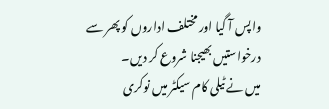واپس آ گیا اور مختلف اداروں کو پھر سے درخواستیں بھیجنا شروع کر دیں۔
میں نے ٹیلی کام سیکٹر میں نوکری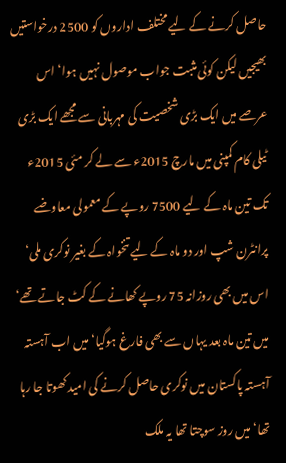حاصل کرنے کے لیے مختلف اداروں کو 2500 درخواستیں بھیجیں لیکن کوئی مثبت جواب موصول نہیں ہوا‘ اس عرصے میں ایک بڑی شخصیت کی مہربانی سے مجھے ایک بڑی ٹیلی کام کمپنی میں مارچ 2015ء سے لے کر مئی 2015ء تک تین ماہ کے لیے 7500 روپے کے معمولی معاوضے پرانٹرن شپ اور دو ماہ کے لیے تنخواہ کے بغیر نوکری ملی‘ اس میں بھی روزانہ 75 روپے کھانے کے کٹ جاتے تھے‘ میں تین ماہ بعد یہاں سے بھی فارغ ہوگیا‘ میں اب آہستہ آہستہ پاکستان میں نوکری حاصل کرنے کی امید کھوتا جا رہا تھا‘ میں روز سوچتا تھا یہ ملک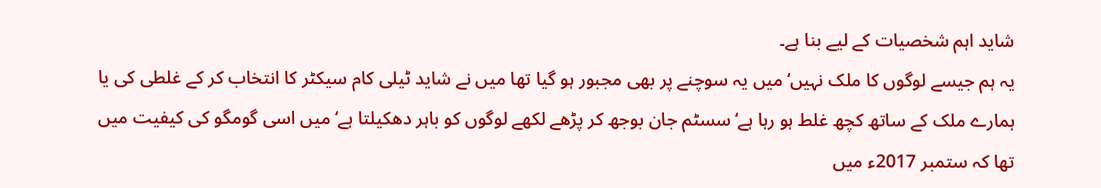شاید اہم شخصیات کے لیے بنا ہے۔
یہ ہم جیسے لوگوں کا ملک نہیں‘میں یہ سوچنے پر بھی مجبور ہو گیا تھا میں نے شاید ٹیلی کام سیکٹر کا انتخاب کر کے غلطی کی یا ہمارے ملک کے ساتھ کچھ غلط ہو رہا ہے‘سسٹم جان بوجھ کر پڑھے لکھے لوگوں کو باہر دھکیلتا ہے‘ میں اسی گومگو کی کیفیت میں تھا کہ ستمبر 2017ء میں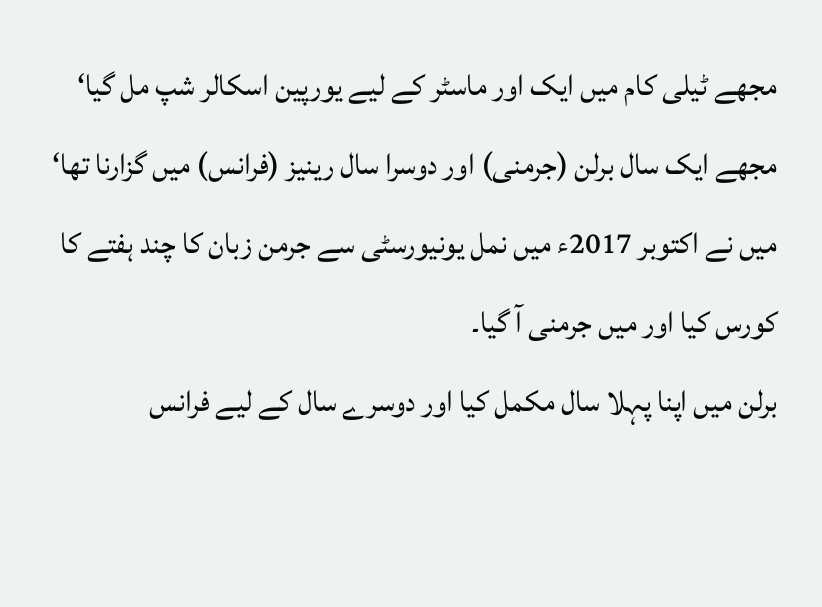مجھے ٹیلی کام میں ایک اور ماسٹر کے لیے یورپین اسکالر شپ مل گیا‘ مجھے ایک سال برلن (جرمنی) اور دوسرا سال رینیز (فرانس) میں گزارنا تھا‘ میں نے اکتوبر 2017ء میں نمل یونیورسٹی سے جرمن زبان کا چند ہفتے کا کورس کیا اور میں جرمنی آ گیا۔
برلن میں اپنا پہلا سال مکمل کیا اور دوسرے سال کے لیے فرانس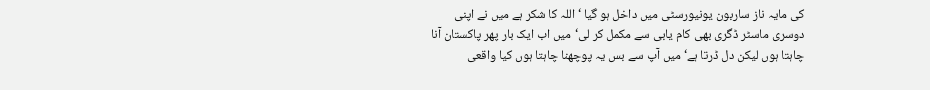کی مایہ ناز ساربون یونیورسٹی میں داخل ہو گیا ‘ اللہ کا شکر ہے میں نے اپنی دوسری ماسٹر ڈگری بھی کام یابی سے مکمل کر لی‘میں اب ایک بار پھر پاکستان آنا چاہتا ہوں لیکن دل ڈرتا ہے‘ میں آپ سے بس یہ پوچھنا چاہتا ہوں کیا واقعی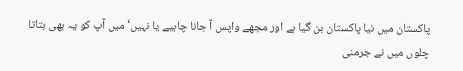پاکستان میں نیا پاکستان بن گیا ہے اور مجھے واپس آ جانا چاہیے یا نہیں‘میں آپ کو یہ بھی بتاتا چلوں میں نے جرمنی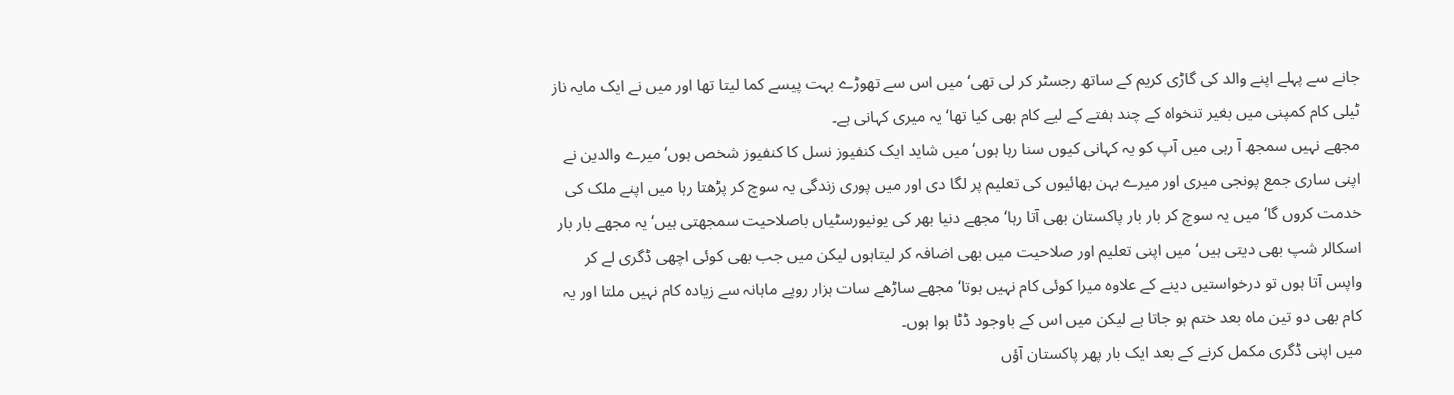جانے سے پہلے اپنے والد کی گاڑی کریم کے ساتھ رجسٹر کر لی تھی‘ میں اس سے تھوڑے بہت پیسے کما لیتا تھا اور میں نے ایک مایہ ناز ٹیلی کام کمپنی میں بغیر تنخواہ کے چند ہفتے کے لیے کام بھی کیا تھا‘ یہ میری کہانی ہے۔
مجھے نہیں سمجھ آ رہی میں آپ کو یہ کہانی کیوں سنا رہا ہوں‘ میں شاید ایک کنفیوز نسل کا کنفیوز شخص ہوں‘ میرے والدین نے اپنی ساری جمع پونجی میری اور میرے بہن بھائیوں کی تعلیم پر لگا دی اور میں پوری زندگی یہ سوچ کر پڑھتا رہا میں اپنے ملک کی خدمت کروں گا‘ میں یہ سوچ کر بار بار پاکستان بھی آتا رہا‘ مجھے دنیا بھر کی یونیورسٹیاں باصلاحیت سمجھتی ہیں‘ یہ مجھے بار بار اسکالر شپ بھی دیتی ہیں‘ میں اپنی تعلیم اور صلاحیت میں بھی اضافہ کر لیتاہوں لیکن میں جب بھی کوئی اچھی ڈگری لے کر واپس آتا ہوں تو درخواستیں دینے کے علاوہ میرا کوئی کام نہیں ہوتا‘مجھے ساڑھے سات ہزار روپے ماہانہ سے زیادہ کام نہیں ملتا اور یہ کام بھی دو تین ماہ بعد ختم ہو جاتا ہے لیکن میں اس کے باوجود ڈٹا ہوا ہوں۔
میں اپنی ڈگری مکمل کرنے کے بعد ایک بار پھر پاکستان آؤں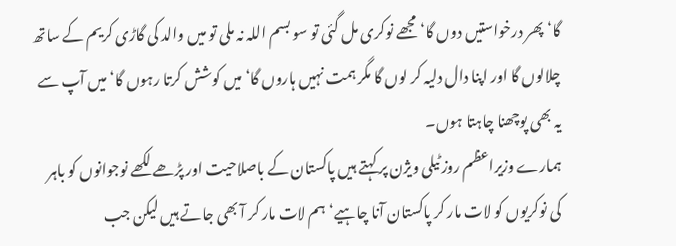گا‘ پھر درخواستیں دوں گا‘ مجھے نوکری مل گئی تو سو بسم اللہ نہ ملی تو میں والد کی گاڑی کریم کے ساتھ چلالوں گا اور اپنا دال دلیہ کر لوں گا مگر ہمت نہیں ہاروں گا‘ میں کوشش کرتا رہوں گا‘ میں آپ سے یہ بھی پوچھنا چاہتا ہوں۔
ہمارے وزیراعظم روز ٹیلی ویژن پر کہتے ہیں پاکستان کے باصلاحیت اور پڑھے لکھے نوجوانوں کو باہر کی نوکریوں کو لات مار کر پاکستان آنا چاہیے‘ ہم لات مار کر آ بھی جاتے ہیں لیکن جب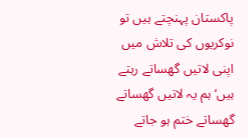پاکستان پہنچتے ہیں تو نوکریوں کی تلاش میں اپنی لاتیں گھساتے رہتے ہیں‘ ہم یہ لاتیں گھساتے گھساتے ختم ہو جاتے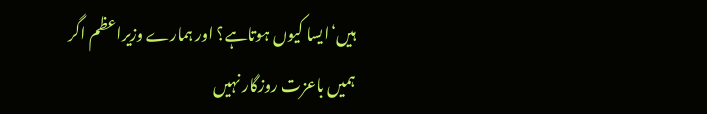ہیں‘ایسا کیوں ہوتاہے؟ اور ہمارے وزیراعظم اگر ہمیں باعزت روزگار نہیں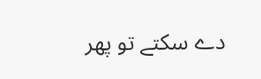دے سکتے تو پھر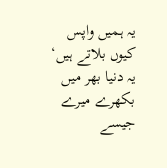یہ ہمیں واپس کیوں بلاتے ہیں‘ یہ دنیا بھر میں بکھرے میرے جیسے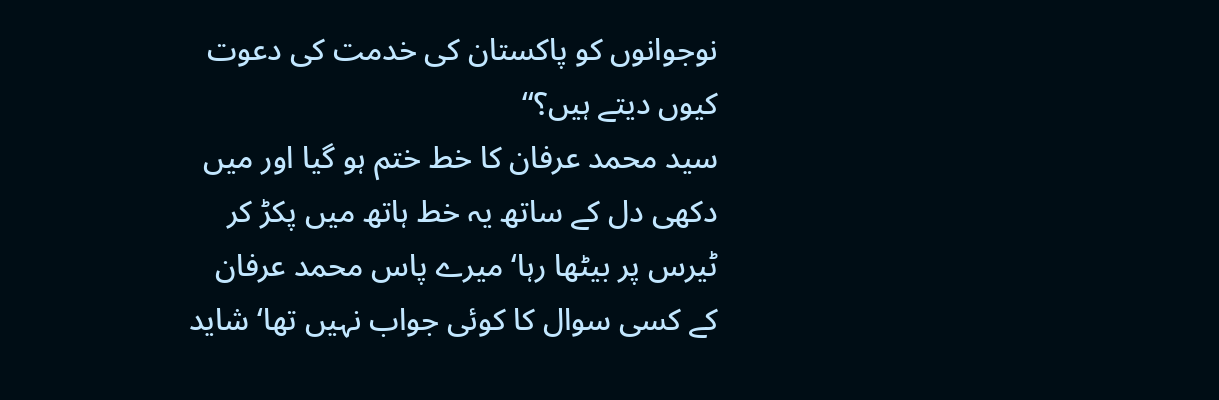نوجوانوں کو پاکستان کی خدمت کی دعوت کیوں دیتے ہیں؟‘‘
سید محمد عرفان کا خط ختم ہو گیا اور میں دکھی دل کے ساتھ یہ خط ہاتھ میں پکڑ کر ٹیرس پر بیٹھا رہا‘ میرے پاس محمد عرفان کے کسی سوال کا کوئی جواب نہیں تھا‘ شاید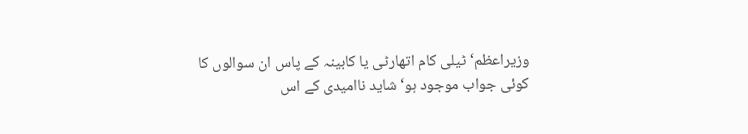وزیراعظم‘ ٹیلی کام اتھارٹی یا کابینہ کے پاس ان سوالوں کا کوئی جواب موجود ہو‘ شاید ناامیدی کے اس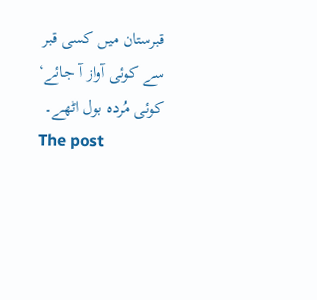قبرستان میں کسی قبر سے کوئی آواز آ جائے‘ کوئی مُردہ بول اٹھے۔
The post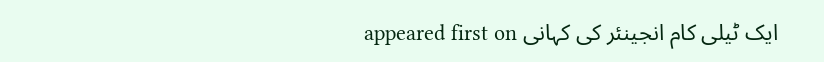ایک ٹیلی کام انجینئر کی کہانی appeared first on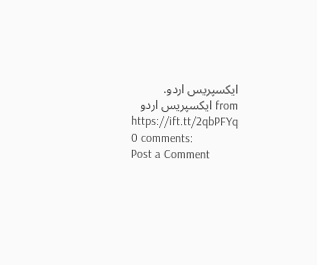ایکسپریس اردو.
from ایکسپریس اردو https://ift.tt/2qbPFYq
0 comments:
Post a Comment